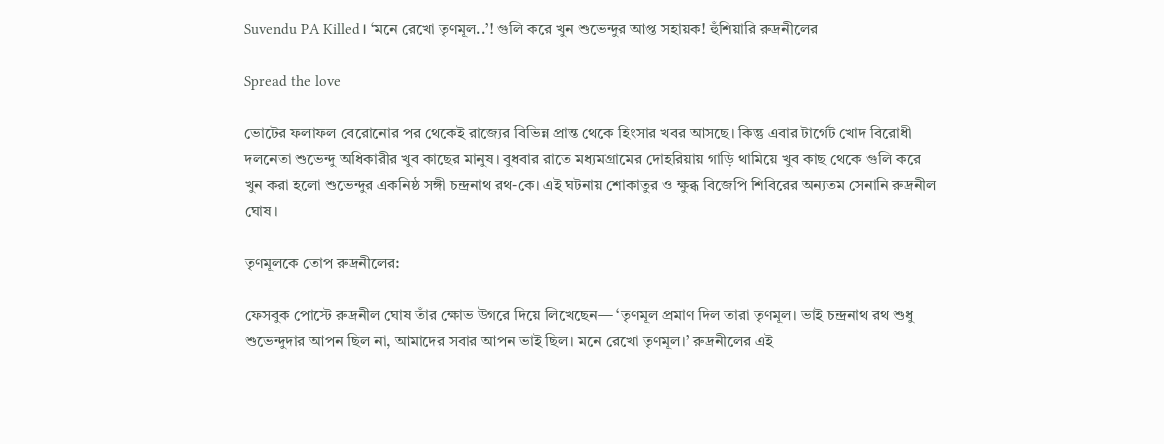Suvendu PA Killed। ‘মনে রেখো তৃণমূল..’! গুলি করে খুন শুভেন্দুর আপ্ত সহায়ক! হুঁশিয়ারি রুদ্রনীলের

Spread the love

ভোটের ফলাফল বেরোনোর পর থেকেই রাজ্যের বিভিন্ন প্রান্ত থেকে হিংসার খবর আসছে। কিন্তু এবার টার্গেট খোদ বিরোধী দলনেতা শুভেন্দু অধিকারীর খুব কাছের মানুষ। বুধবার রাতে মধ্যমগ্রামের দোহরিয়ায় গাড়ি থামিয়ে খুব কাছ থেকে গুলি করে খুন করা হলো শুভেন্দুর একনিষ্ঠ সঙ্গী চন্দ্রনাথ রথ-কে। এই ঘটনায় শোকাতুর ও ক্ষুব্ধ বিজেপি শিবিরের অন্যতম সেনানি রুদ্রনীল ঘোষ।

তৃণমূলকে তোপ রুদ্রনীলের:

ফেসবুক পোস্টে রুদ্রনীল ঘোষ তাঁর ক্ষোভ উগরে দিয়ে লিখেছেন— ‘তৃণমূল প্রমাণ দিল তারা তৃণমূল। ভাই চন্দ্রনাথ রথ শুধু শুভেন্দুদার আপন ছিল না, আমাদের সবার আপন ভাই ছিল। মনে রেখো তৃণমূল।’ রুদ্রনীলের এই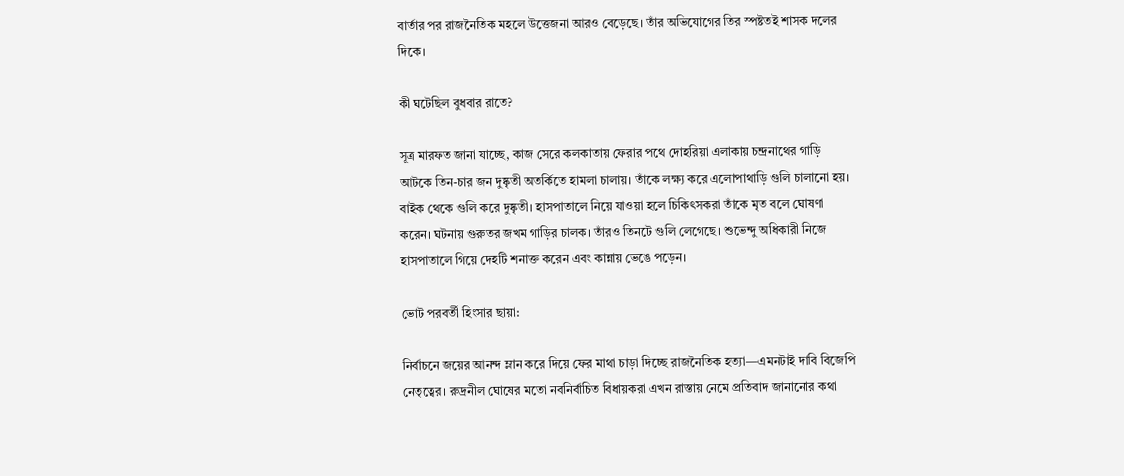বার্তার পর রাজনৈতিক মহলে উত্তেজনা আরও বেড়েছে। তাঁর অভিযোগের তির স্পষ্টতই শাসক দলের দিকে।

কী ঘটেছিল বুধবার রাতে?

সূত্র মারফত জানা যাচ্ছে, কাজ সেরে কলকাতায় ফেরার পথে দোহরিয়া এলাকায় চন্দ্রনাথের গাড়ি আটকে তিন-চার জন দুষ্কৃতী অতর্কিতে হামলা চালায়। তাঁকে লক্ষ্য করে এলোপাথাড়ি গুলি চালানো হয়। বাইক থেকে গুলি করে দুষ্কৃতী। হাসপাতালে নিয়ে যাওয়া হলে চিকিৎসকরা তাঁকে মৃত বলে ঘোষণা করেন। ঘটনায় গুরুতর জখম গাড়ির চালক। তাঁরও তিনটে গুলি লেগেছে। শুভেন্দু অধিকারী নিজে হাসপাতালে গিয়ে দেহটি শনাক্ত করেন এবং কান্নায় ভেঙে পড়েন।

ভোট পরবর্তী হিংসার ছায়া:

নির্বাচনে জয়ের আনন্দ ম্লান করে দিয়ে ফের মাথা চাড়া দিচ্ছে রাজনৈতিক হত্যা—এমনটাই দাবি বিজেপি নেতৃত্বের। রুদ্রনীল ঘোষের মতো নবনির্বাচিত বিধায়করা এখন রাস্তায় নেমে প্রতিবাদ জানানোর কথা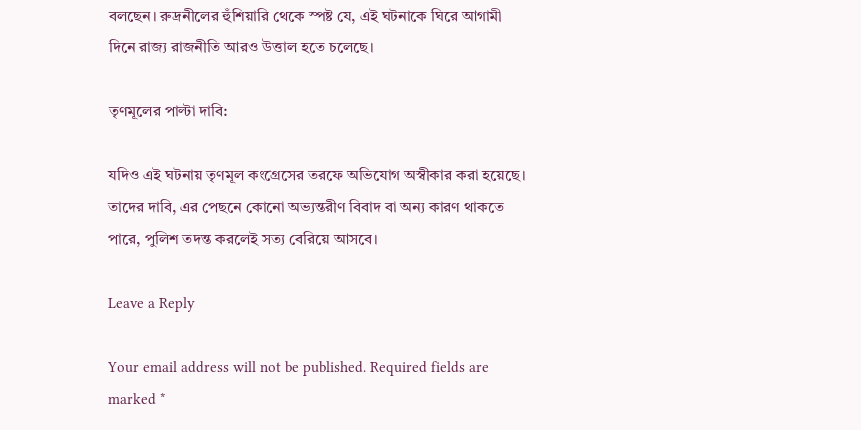বলছেন। রুদ্রনীলের হুঁশিয়ারি থেকে স্পষ্ট যে, এই ঘটনাকে ঘিরে আগামী দিনে রাজ্য রাজনীতি আরও উত্তাল হতে চলেছে।

তৃণমূলের পাল্টা দাবি:

যদিও এই ঘটনায় তৃণমূল কংগ্রেসের তরফে অভিযোগ অস্বীকার করা হয়েছে। তাদের দাবি, এর পেছনে কোনো অভ্যন্তরীণ বিবাদ বা অন্য কারণ থাকতে পারে, পুলিশ তদন্ত করলেই সত্য বেরিয়ে আসবে।

Leave a Reply

Your email address will not be published. Required fields are marked *